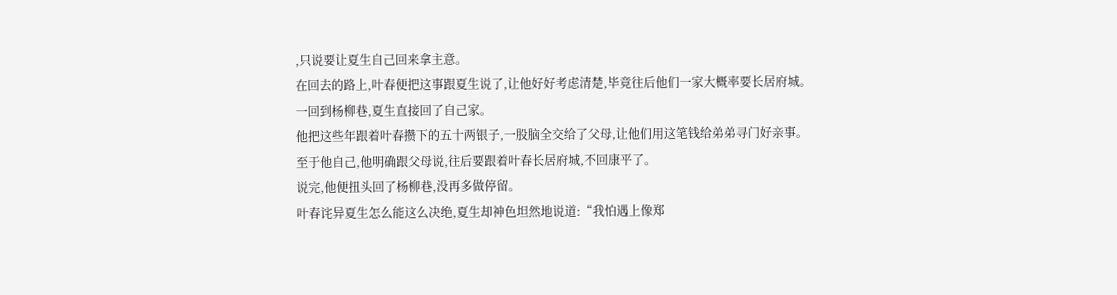,只说要让夏生自己回来拿主意。
在回去的路上,叶春便把这事跟夏生说了,让他好好考虑清楚,毕竟往后他们一家大概率要长居府城。
一回到杨柳巷,夏生直接回了自己家。
他把这些年跟着叶春攒下的五十两银子,一股脑全交给了父母,让他们用这笔钱给弟弟寻门好亲事。至于他自己,他明确跟父母说,往后要跟着叶春长居府城,不回康平了。
说完,他便扭头回了杨柳巷,没再多做停留。
叶春诧异夏生怎么能这么决绝,夏生却神色坦然地说道:“我怕遇上像郑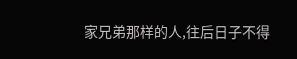家兄弟那样的人,往后日子不得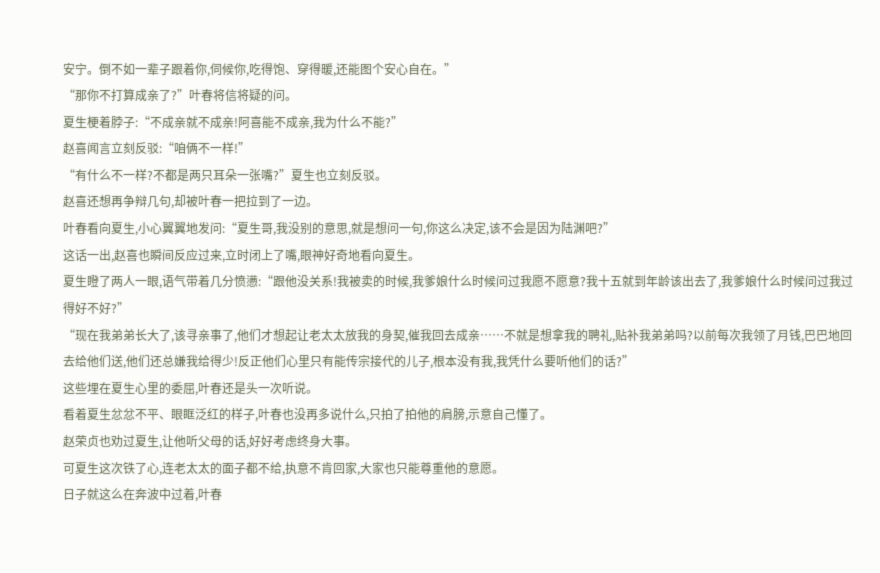安宁。倒不如一辈子跟着你,伺候你,吃得饱、穿得暖,还能图个安心自在。”
“那你不打算成亲了?”叶春将信将疑的问。
夏生梗着脖子:“不成亲就不成亲!阿喜能不成亲,我为什么不能?”
赵喜闻言立刻反驳:“咱俩不一样!”
“有什么不一样?不都是两只耳朵一张嘴?”夏生也立刻反驳。
赵喜还想再争辩几句,却被叶春一把拉到了一边。
叶春看向夏生,小心翼翼地发问:“夏生哥,我没别的意思,就是想问一句,你这么决定,该不会是因为陆渊吧?”
这话一出,赵喜也瞬间反应过来,立时闭上了嘴,眼神好奇地看向夏生。
夏生瞪了两人一眼,语气带着几分愤懑:“跟他没关系!我被卖的时候,我爹娘什么时候问过我愿不愿意?我十五就到年龄该出去了,我爹娘什么时候问过我过得好不好?”
“现在我弟弟长大了,该寻亲事了,他们才想起让老太太放我的身契,催我回去成亲……不就是想拿我的聘礼,贴补我弟弟吗?以前每次我领了月钱,巴巴地回去给他们送,他们还总嫌我给得少!反正他们心里只有能传宗接代的儿子,根本没有我,我凭什么要听他们的话?”
这些埋在夏生心里的委屈,叶春还是头一次听说。
看着夏生忿忿不平、眼眶泛红的样子,叶春也没再多说什么,只拍了拍他的肩膀,示意自己懂了。
赵荣贞也劝过夏生,让他听父母的话,好好考虑终身大事。
可夏生这次铁了心,连老太太的面子都不给,执意不肯回家,大家也只能尊重他的意愿。
日子就这么在奔波中过着,叶春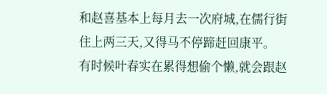和赵喜基本上每月去一次府城,在儒行街住上两三天,又得马不停蹄赶回康平。
有时候叶春实在累得想偷个懒,就会跟赵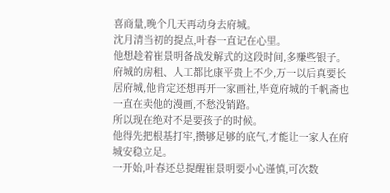喜商量,晚个几天再动身去府城。
沈月清当初的提点,叶春一直记在心里。
他想趁着崔景明备战发解式的这段时间,多赚些银子。府城的房租、人工都比康平贵上不少,万一以后真要长居府城,他肯定还想再开一家画社,毕竟府城的千帆斋也一直在卖他的漫画,不愁没销路。
所以现在绝对不是要孩子的时候。
他得先把根基打牢,攒够足够的底气,才能让一家人在府城安稳立足。
一开始,叶春还总提醒崔景明要小心谨慎,可次数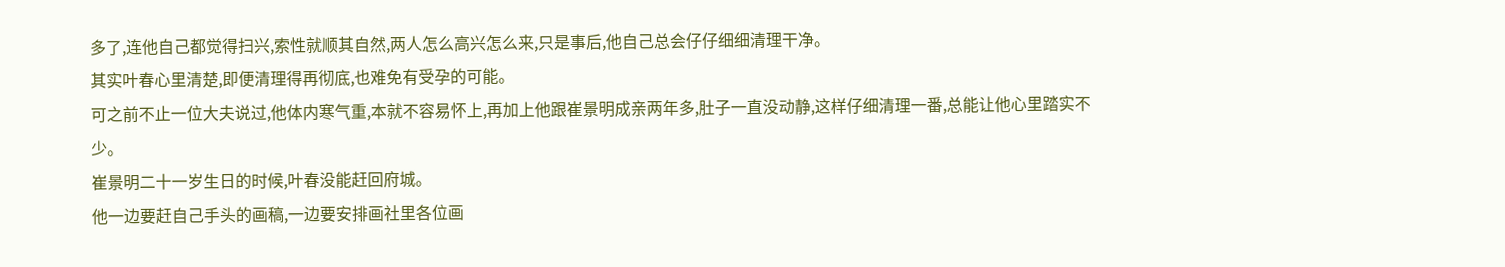多了,连他自己都觉得扫兴,索性就顺其自然,两人怎么高兴怎么来,只是事后,他自己总会仔仔细细清理干净。
其实叶春心里清楚,即便清理得再彻底,也难免有受孕的可能。
可之前不止一位大夫说过,他体内寒气重,本就不容易怀上,再加上他跟崔景明成亲两年多,肚子一直没动静,这样仔细清理一番,总能让他心里踏实不少。
崔景明二十一岁生日的时候,叶春没能赶回府城。
他一边要赶自己手头的画稿,一边要安排画社里各位画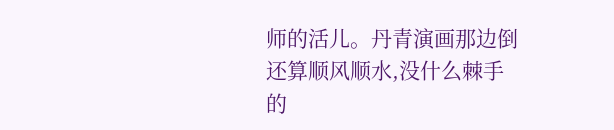师的活儿。丹青演画那边倒还算顺风顺水,没什么棘手的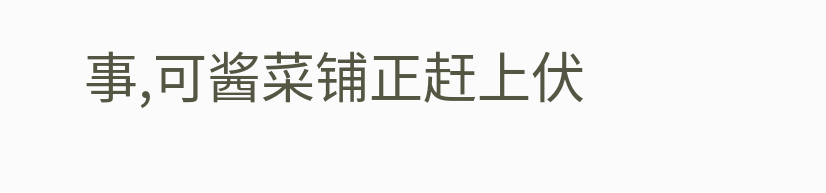事,可酱菜铺正赶上伏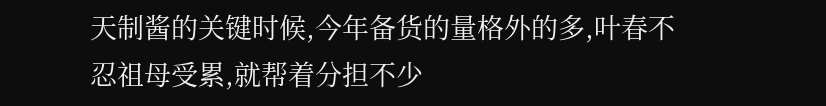天制酱的关键时候,今年备货的量格外的多,叶春不忍祖母受累,就帮着分担不少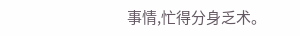事情,忙得分身乏术。